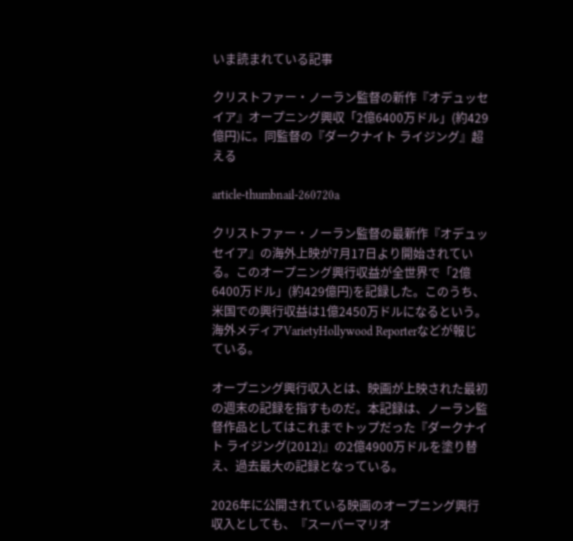いま読まれている記事

クリストファー・ノーラン監督の新作『オデュッセイア』オープニング興収「2億6400万ドル」(約429億円)に。同監督の『ダークナイト ライジング』超える

article-thumbnail-260720a

クリストファー・ノーラン監督の最新作『オデュッセイア』の海外上映が7月17日より開始されている。このオープニング興行収益が全世界で「2億6400万ドル」(約429億円)を記録した。このうち、米国での興行収益は1億2450万ドルになるという。海外メディアVarietyHollywood Reporterなどが報じている。

オープニング興行収入とは、映画が上映された最初の週末の記録を指すものだ。本記録は、ノーラン監督作品としてはこれまでトップだった『ダークナイト ライジング(2012)』の2億4900万ドルを塗り替え、過去最大の記録となっている。

2026年に公開されている映画のオープニング興行収入としても、『スーパーマリオ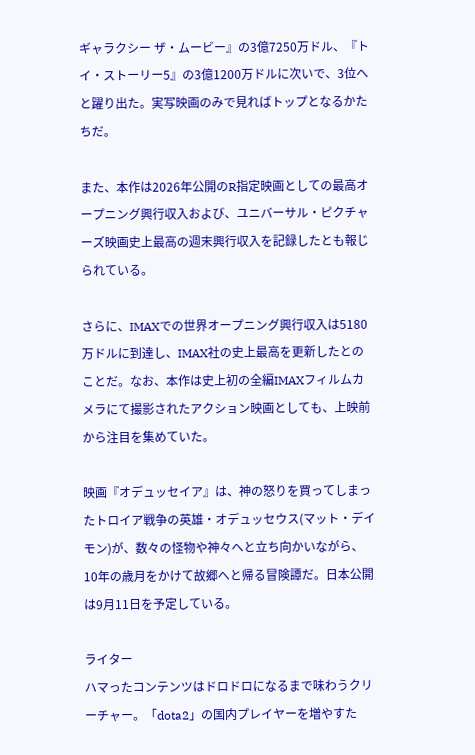ギャラクシー ザ・ムービー』の3億7250万ドル、『トイ・ストーリー5』の3億1200万ドルに次いで、3位へと躍り出た。実写映画のみで見ればトップとなるかたちだ。

また、本作は2026年公開のR指定映画としての最高オープニング興行収入および、ユニバーサル・ピクチャーズ映画史上最高の週末興行収入を記録したとも報じられている。

さらに、IMAXでの世界オープニング興行収入は5180万ドルに到達し、IMAX社の史上最高を更新したとのことだ。なお、本作は史上初の全編IMAXフィルムカメラにて撮影されたアクション映画としても、上映前から注目を集めていた。

映画『オデュッセイア』は、神の怒りを買ってしまったトロイア戦争の英雄・オデュッセウス(マット・デイモン)が、数々の怪物や神々へと立ち向かいながら、10年の歳月をかけて故郷へと帰る冒険譚だ。日本公開は9月11日を予定している。

ライター
ハマったコンテンツはドロドロになるまで味わうクリーチャー。「dota2」の国内プレイヤーを増やすた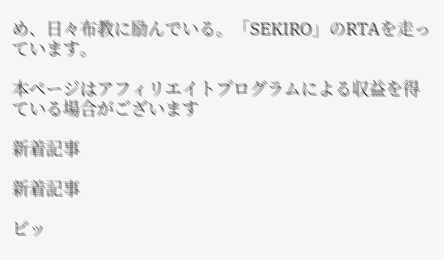め、日々布教に励んでいる。「SEKIRO」のRTAを走っています。

本ページはアフィリエイトプログラムによる収益を得ている場合がございます

新着記事

新着記事

ピッ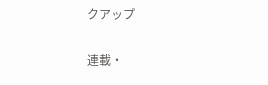クアップ

連載・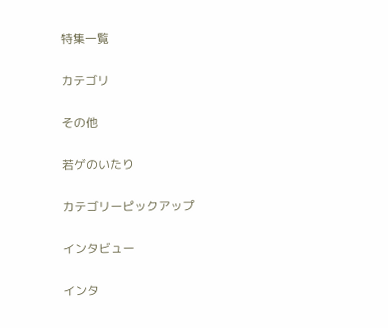特集一覧

カテゴリ

その他

若ゲのいたり

カテゴリーピックアップ

インタビュー

インタ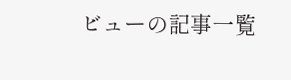ビューの記事一覧